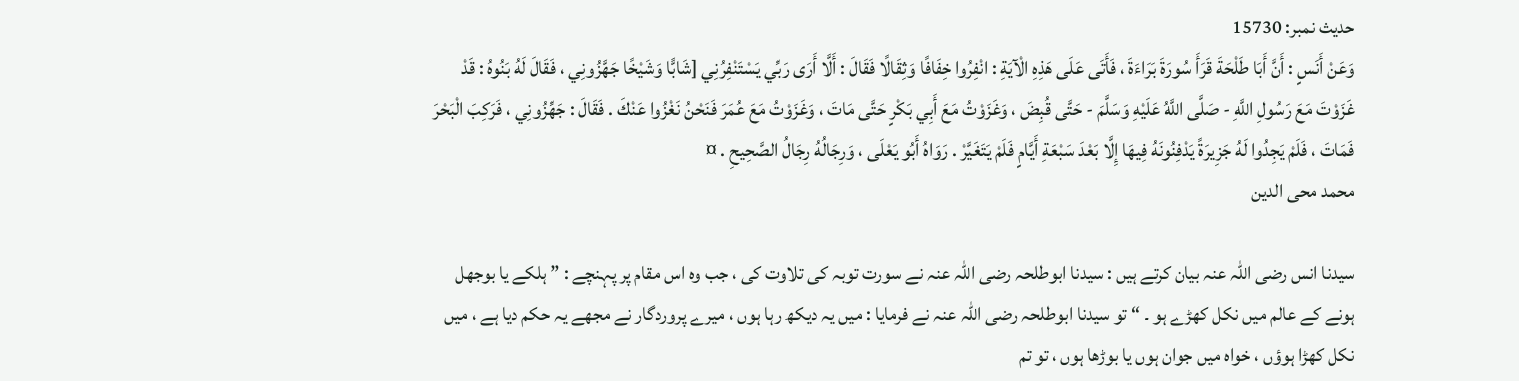حدیث نمبر: 15730
وَعَنْ أَنَسٍ : أَنَّ أَبَا طَلْحَةَ قَرَأَ سُورَةَ بَرَاءَةَ ، فَأَتَى عَلَى هَذِهِ الْآيَةِ : انْفِرُوا خِفَافًا وَثِقَالًا فَقَالَ : أَلَّا أَرَى رَبِّي يَسْتَنْفِرُنِي [شَابًّا وَشَيْخًا جَهَّزُونِي ، فَقَالَ لَهُ بَنُوهُ : قَدْ غَزَوْتَ مَعَ رَسُولِ اللَّهِ - صَلَّى اللَّهُ عَلَيْهِ وَسَلَّمَ - حَتَّى قُبِضَ ، وَغَزَوْتُ مَعَ أَبِي بَكْرٍ حَتَّى مَاتَ ، وَغَزَوْتُ مَعَ عُمَرَ فَنَحْنُ نَغْزُوا عَنْكَ . فَقَالَ : جَهِّزُونِي ، فَرَكِبَ الْبَحْرَ فَمَاتَ ، فَلَمْ يَجِدُوا لَهُ جَزِيرَةً يَدْفِنُونَهُ فِيهَا إِلَّا بَعْدَ سَبْعَةِ أَيَّامٍ فَلَمْ يَتَغَيَّرْ . رَوَاهُ أَبُو يَعْلَى ، وَرِجَالُهُ رِجَالُ الصَّحِيحِ . ¤
محمد محی الدین

سیدنا انس رضی اللہ عنہ بیان کرتے ہیں : سیدنا ابوطلحہ رضی اللہ عنہ نے سورت توبہ کی تلاوت کی ، جب وہ اس مقام پر پہنچے : ” ہلکے یا بوجھل ہونے کے عالم میں نکل کھڑے ہو ۔ “ تو سیدنا ابوطلحہ رضی اللہ عنہ نے فرمایا : میں یہ دیکھ رہا ہوں ، میرے پروردگار نے مجھے یہ حکم دیا ہے ، میں نکل کھڑا ہوؤں ، خواہ میں جوان ہوں یا بوڑھا ہوں ، تو تم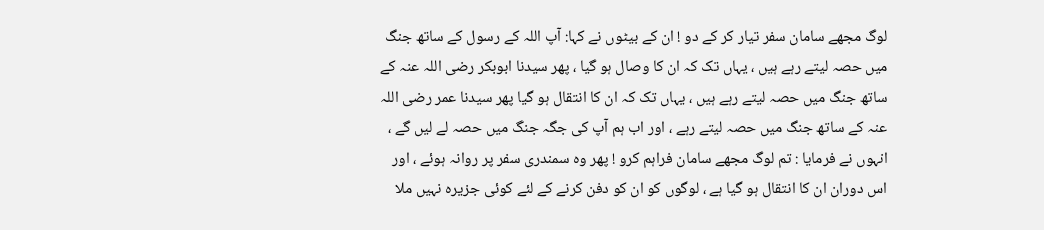لوگ مجھے سامان سفر تیار کر کے دو ! ان کے بیٹوں نے کہا: آپ اللہ کے رسول کے ساتھ جنگ میں حصہ لیتے رہے ہیں ، یہاں تک کہ ان کا وصال ہو گیا ، پھر سیدنا ابوبکر رضی اللہ عنہ کے ساتھ جنگ میں حصہ لیتے رہے ہیں ، یہاں تک کہ ان کا انتقال ہو گیا پھر سیدنا عمر رضی اللہ عنہ کے ساتھ جنگ میں حصہ لیتے رہے ، اور اب ہم آپ کی جگہ جنگ میں حصہ لے لیں گے ، انہوں نے فرمایا : تم لوگ مجھے سامان فراہم کرو ! پھر وہ سمندری سفر پر روانہ ہوئے ، اور اس دوران ان کا انتقال ہو گیا ہے ، لوگوں کو ان کو دفن کرنے کے لئے کوئی جزیرہ نہیں ملا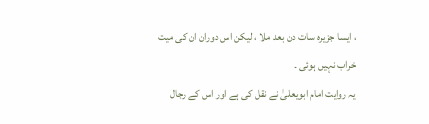، ایسا جزیرہ سات دن بعد ملا ، لیکن اس دوران ان کی میت خراب نہیں ہوئی ۔
یہ روایت امام ابویعلیٰ نے نقل کی ہے اور اس کے رجال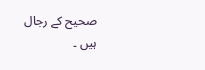صحیح کے رجال ہیں ۔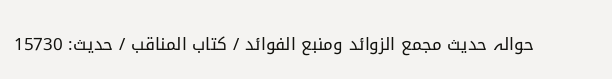حوالہ حدیث مجمع الزوائد ومنبع الفوائد / كتاب المناقب / حدیث: 15730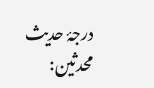درجۂ حدیث محدثین: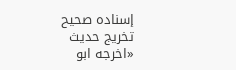إسنادہ صحیح
تخریج حدیث «اخرجه ابو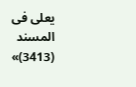يعلى فى المسند (3413)»